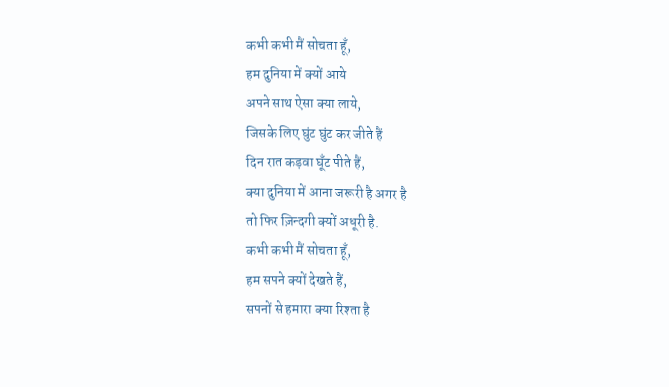कभी कभी मैं सोचता हूँ,
हम दुनिया में क्यों आये
अपने साथ ऐसा क्या लाये,
जिसके लिए घुंट घुंट कर जीते हैं
दिन रात कड़वा घूँट पीते हैं,
क्या दुनिया में आना जरूरी है अगर है
तो फिर ज़िन्दगी क्यों अधूरी है.
कभी कभी मैं सोचता हूँ,
हम सपने क्यों देखते हैं,
सपनों से हमारा क्या रिश्ता है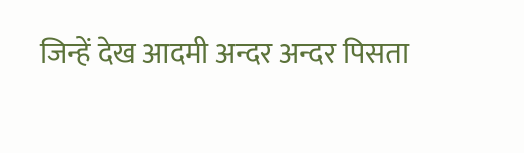जिन्हें देख आदमी अन्दर अन्दर पिसता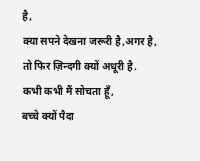है,
क्या सपने देखना जरूरी है,अगर है,
तो फिर ज़िन्दगी क्यों अधूरी है.
कभी कभी मैं सोचता हूँ,
बच्चे क्यों पैदा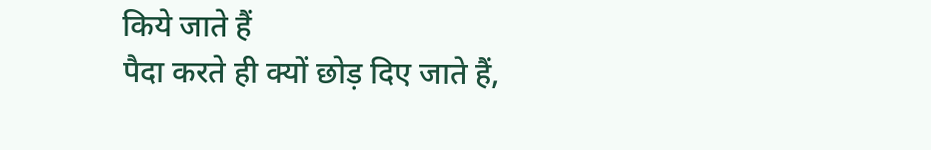किये जाते हैं
पैदा करते ही क्यों छोड़ दिए जाते हैं,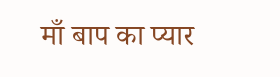माँ बाप का प्यार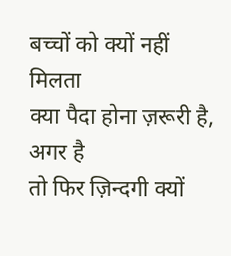बच्चों को क्यों नहीं मिलता
क्या पैदा होना ज़रूरी है, अगर है
तो फिर ज़िन्दगी क्यों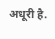अधूरी है.